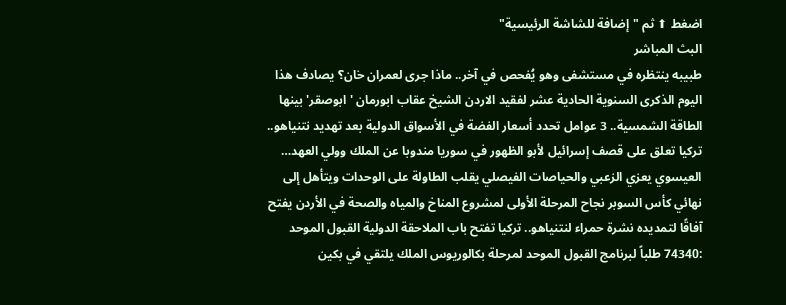اضغط ⬆ ثم "إضافة للشاشة الرئيسية"
البث المباشر
طبيبه ينتظره في مستشفى وهو يُفحص في آخر.. ماذا جرى لعمران خان؟ يصادف هذا اليوم الذكرى السنوية الحادية عشر لفقيد الاردن الشيخ عقاب ابورمان 'ابوصقر' بينها الطاقة الشمسية.. 3 عوامل تحدد أسعار الفضة في الأسواق الدولية بعد تهديد نتنياهو.. تركيا تعلق على قصف إسرائيل لأبو الظهور في سوريا مندوبا عن الملك وولي العهد… العيسوي يعزي الزعبي والحياصات الفيصلي يقلب الطاولة على الوحدات ويتأهل إلى نهائي كأس السوبر نجاح المرحلة الأولى لمشروع المناخ والمياه والصحة في الأردن يفتح آفاقًا لتمديده نشرة حمراء لنتنياهو.. تركيا تفتح باب الملاحقة الدولية القبول الموحد :74340 طلباً لبرنامج القبول الموحد لمرحلة بكالوريوس الملك يلتقي في بكين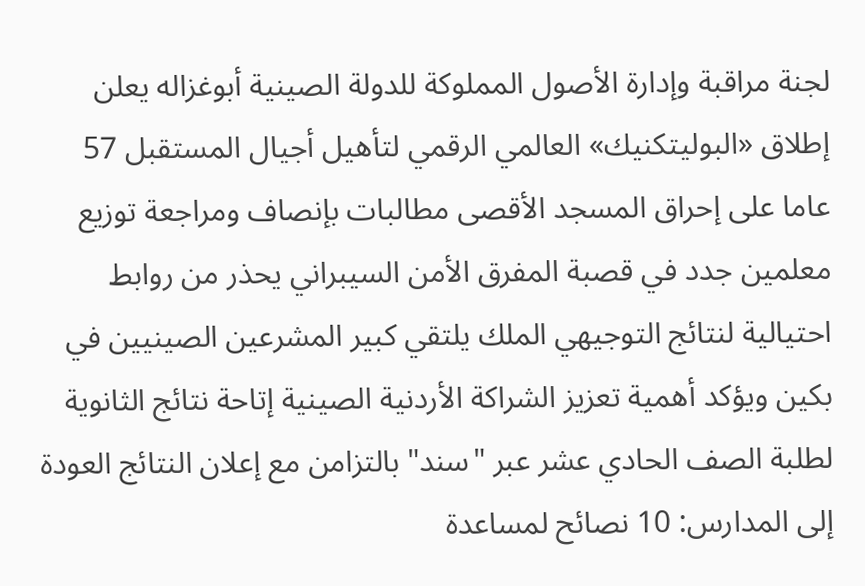لجنة مراقبة وإدارة الأصول المملوكة للدولة الصينية أبوغزاله يعلن إطلاق «البوليتكنيك» العالمي الرقمي لتأهيل أجيال المستقبل 57 عاما على إحراق المسجد الأقصى مطالبات بإنصاف ومراجعة توزيع معلمين جدد في قصبة المفرق الأمن السيبراني يحذر من روابط احتيالية لنتائج التوجيهي الملك يلتقي كبير المشرعين الصينيين في بكين ويؤكد أهمية تعزيز الشراكة الأردنية الصينية إتاحة نتائج الثانوية لطلبة الصف الحادي عشر عبر "سند" بالتزامن مع إعلان النتائج العودة إلى المدارس: 10 نصائح لمساعدة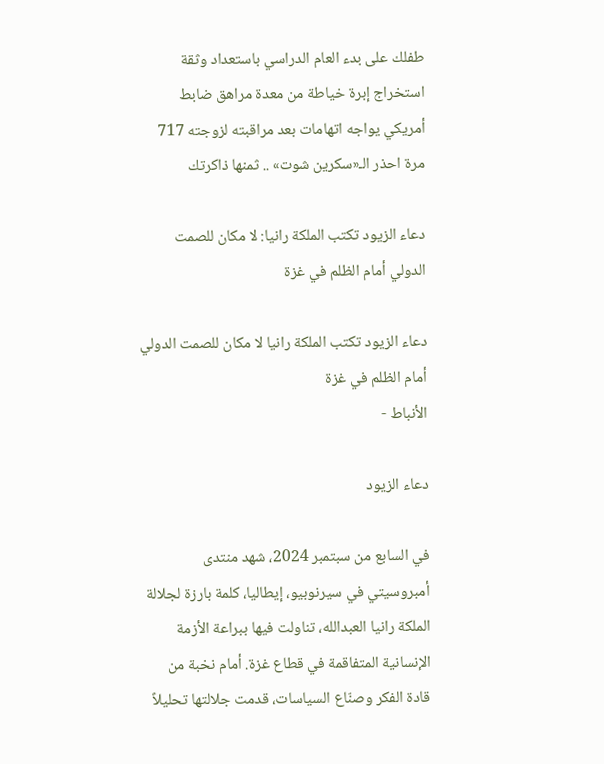طفلك على بدء العام الدراسي باستعداد وثقة استخراج إبرة خياطة من معدة مراهق ضابط أمريكي يواجه اتهامات بعد مراقبته لزوجته 717 مرة احذر الـ«سكرين شوت» .. ثمنها ذاكرتك

دعاء الزيود تكتب الملكة رانيا: لا مكان للصمت الدولي أمام الظلم في غزة

دعاء الزيود تكتب الملكة رانيا لا مكان للصمت الدولي أمام الظلم في غزة
الأنباط -

دعاء الزيود

في السابع من سبتمبر 2024، شهد منتدى أمبروسيتي في سيرنوبيو، إيطاليا، كلمة بارزة لجلالة الملكة رانيا العبدالله، تناولت فيها ببراعة الأزمة الإنسانية المتفاقمة في قطاع غزة. أمام نخبة من قادة الفكر وصنّاع السياسات، قدمت جلالتها تحليلاً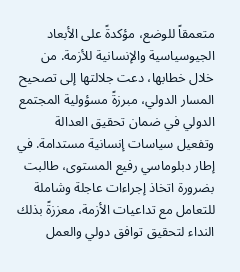متعمقاً للوضع، مؤكدةً على الأبعاد الجيوسياسية والإنسانية للأزمة. من خلال خطابها، دعت جلالتها إلى تصحيح المسار الدولي، مبرزةً مسؤولية المجتمع الدولي في ضمان تحقيق العدالة وتفعيل سياسات إنسانية مستدامة. في إطار دبلوماسي رفيع المستوى، طالبت بضرورة اتخاذ إجراءات عاجلة وشاملة للتعامل مع تداعيات الأزمة، معززةً بذلك النداء لتحقيق توافق دولي والعمل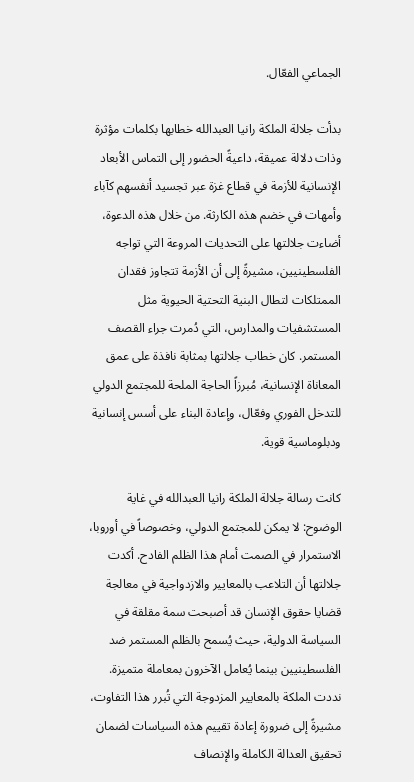الجماعي الفعّال.

بدأت جلالة الملكة رانيا العبدالله خطابها بكلمات مؤثرة وذات دلالة عميقة، داعيةً الحضور إلى التماس الأبعاد الإنسانية للأزمة في قطاع غزة عبر تجسيد أنفسهم كآباء وأمهات في خضم هذه الكارثة. من خلال هذه الدعوة، أضاءت جلالتها على التحديات المروعة التي تواجه الفلسطينيين، مشيرةً إلى أن الأزمة تتجاوز فقدان الممتلكات لتطال البنية التحتية الحيوية مثل المستشفيات والمدارس، التي دُمرت جراء القصف المستمر. كان خطاب جلالتها بمثابة نافذة على عمق المعاناة الإنسانية، مُبرزاً الحاجة الملحة للمجتمع الدولي للتدخل الفوري وفعّال، وإعادة البناء على أسس إنسانية ودبلوماسية قوية.

كانت رسالة جلالة الملكة رانيا العبدالله في غاية الوضوح: لا يمكن للمجتمع الدولي، وخصوصاً في أوروبا، الاستمرار في الصمت أمام هذا الظلم الفادح. أكدت جلالتها أن التلاعب بالمعايير والازدواجية في معالجة قضايا حقوق الإنسان قد أصبحت سمة مقلقة في السياسة الدولية، حيث يُسمح بالظلم المستمر ضد الفلسطينيين بينما يُعامل الآخرون بمعاملة متميزة. نددت الملكة بالمعايير المزدوجة التي تُبرر هذا التفاوت، مشيرةً إلى ضرورة إعادة تقييم هذه السياسات لضمان تحقيق العدالة الكاملة والإنصاف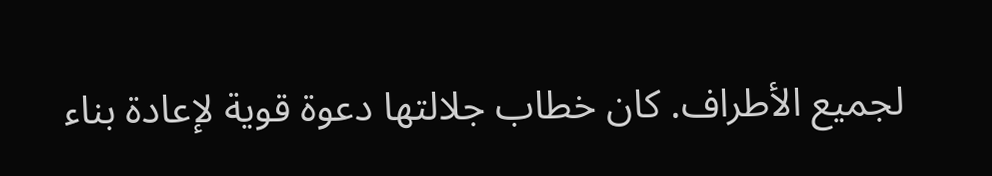لجميع الأطراف. كان خطاب جلالتها دعوة قوية لإعادة بناء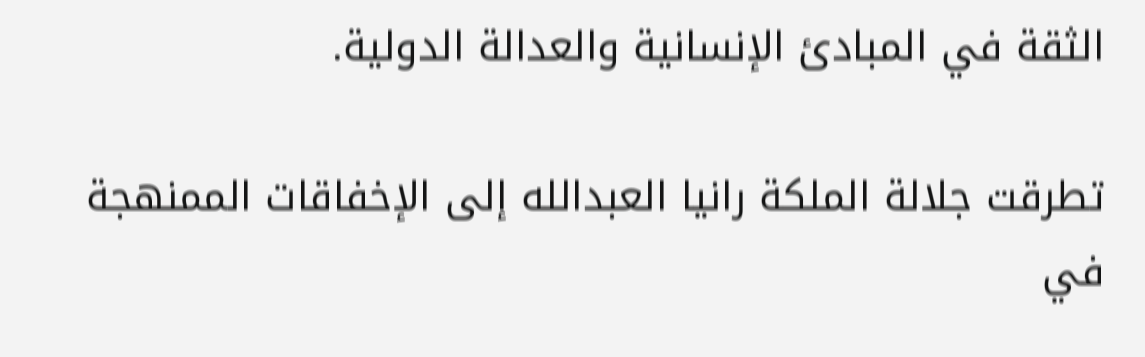الثقة في المبادئ الإنسانية والعدالة الدولية.

تطرقت جلالة الملكة رانيا العبدالله إلى الإخفاقات الممنهجة في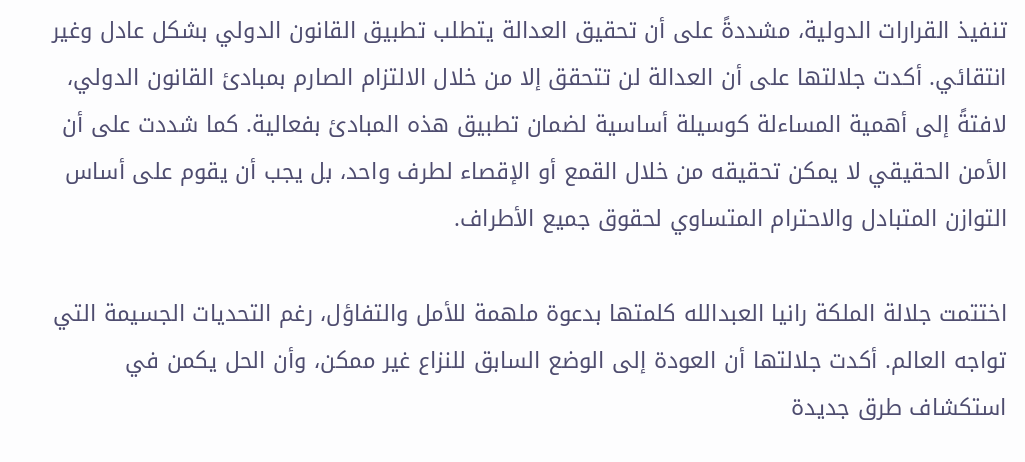تنفيذ القرارات الدولية، مشددةً على أن تحقيق العدالة يتطلب تطبيق القانون الدولي بشكل عادل وغير انتقائي. أكدت جلالتها على أن العدالة لن تتحقق إلا من خلال الالتزام الصارم بمبادئ القانون الدولي، لافتةً إلى أهمية المساءلة كوسيلة أساسية لضمان تطبيق هذه المبادئ بفعالية. كما شددت على أن الأمن الحقيقي لا يمكن تحقيقه من خلال القمع أو الإقصاء لطرف واحد، بل يجب أن يقوم على أساس التوازن المتبادل والاحترام المتساوي لحقوق جميع الأطراف.

اختتمت جلالة الملكة رانيا العبدالله كلمتها بدعوة ملهمة للأمل والتفاؤل، رغم التحديات الجسيمة التي تواجه العالم. أكدت جلالتها أن العودة إلى الوضع السابق للنزاع غير ممكن، وأن الحل يكمن في استكشاف طرق جديدة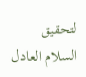لتحقيق السلام العادل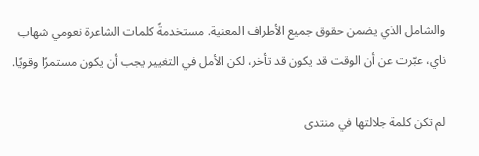والشامل الذي يضمن حقوق جميع الأطراف المعنية. مستخدمةً كلمات الشاعرة نعومي شهاب ناي، عبّرت عن أن الوقت قد يكون قد تأخر، لكن الأمل في التغيير يجب أن يكون مستمرًا وقويًا.

لم تكن كلمة جلالتها في منتدى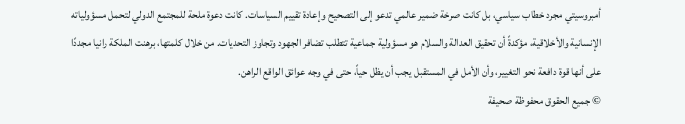أمبروسيتي مجرد خطاب سياسي، بل كانت صرخة ضمير عالمي تدعو إلى التصحيح وإعادة تقييم السياسات. كانت دعوة ملحة للمجتمع الدولي لتحمل مسؤولياته الإنسانية والأخلاقية، مؤكدةً أن تحقيق العدالة والسلام هو مسؤولية جماعية تتطلب تضافر الجهود وتجاوز التحديات. من خلال كلمتها، برهنت الملكة رانيا مجددًا على أنها قوة دافعة نحو التغيير، وأن الأمل في المستقبل يجب أن يظل حياً، حتى في وجه عوائق الواقع الراهن.
© جميع الحقوق محفوظة صحيفة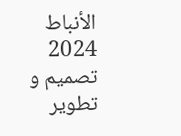الأنباط 2024
تصميم و تطوير